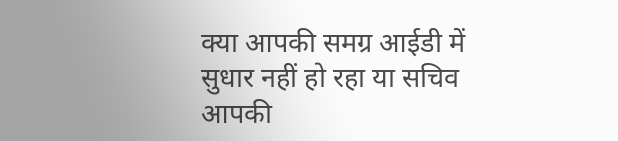क्या आपकी समग्र आईडी में सुधार नहीं हो रहा या सचिव आपकी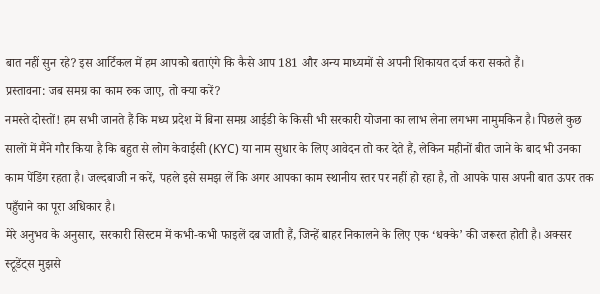बात नहीं सुन रहे? इस आर्टिकल में हम आपको बताएंगे कि कैसे आप 181 और अन्य माध्यमों से अपनी शिकायत दर्ज करा सकते हैं।
प्रस्तावना: जब समग्र का काम रुक जाए, तो क्या करें?
नमस्ते दोस्तों! हम सभी जानते हैं कि मध्य प्रदेश में बिना समग्र आईडी के किसी भी सरकारी योजना का लाभ लेना लगभग नामुमकिन है। पिछले कुछ सालों में मैंने गौर किया है कि बहुत से लोग केवाईसी (KYC) या नाम सुधार के लिए आवेदन तो कर देते हैं, लेकिन महीनों बीत जाने के बाद भी उनका काम पेंडिंग रहता है। जल्दबाजी न करें, पहले इसे समझ लें कि अगर आपका काम स्थानीय स्तर पर नहीं हो रहा है, तो आपके पास अपनी बात ऊपर तक पहुँचाने का पूरा अधिकार है।
मेरे अनुभव के अनुसार, सरकारी सिस्टम में कभी-कभी फाइलें दब जाती हैं, जिन्हें बाहर निकालने के लिए एक ‘धक्के’ की जरूरत होती है। अक्सर स्टूडेंट्स मुझसे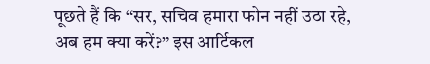पूछते हैं कि “सर, सचिव हमारा फोन नहीं उठा रहे, अब हम क्या करें?” इस आर्टिकल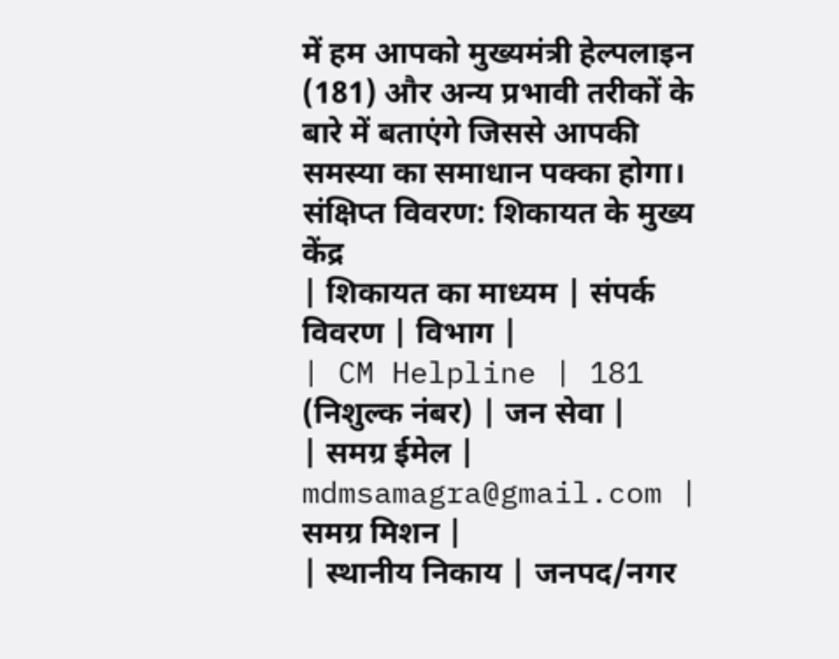में हम आपको मुख्यमंत्री हेल्पलाइन (181) और अन्य प्रभावी तरीकों के बारे में बताएंगे जिससे आपकी समस्या का समाधान पक्का होगा।
संक्षिप्त विवरण: शिकायत के मुख्य केंद्र
| शिकायत का माध्यम | संपर्क विवरण | विभाग |
| CM Helpline | 181 (निशुल्क नंबर) | जन सेवा |
| समग्र ईमेल | mdmsamagra@gmail.com | समग्र मिशन |
| स्थानीय निकाय | जनपद/नगर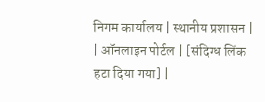निगम कार्यालय | स्थानीय प्रशासन |
| ऑनलाइन पोर्टल | [संदिग्ध लिंक हटा दिया गया] |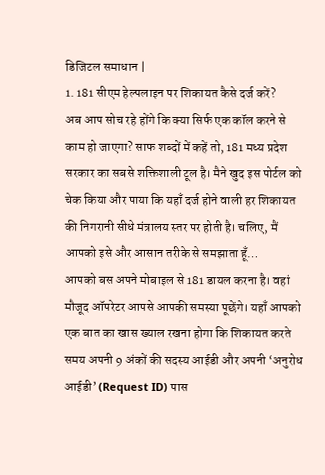डिजिटल समाधान |
1. 181 सीएम हेल्पलाइन पर शिकायत कैसे दर्ज करें?
अब आप सोच रहे होंगे कि क्या सिर्फ एक कॉल करने से काम हो जाएगा? साफ शब्दों में कहें तो, 181 मध्य प्रदेश सरकार का सबसे शक्तिशाली टूल है। मैने खुद इस पोर्टल को चेक किया और पाया कि यहाँ दर्ज होने वाली हर शिकायत की निगरानी सीधे मंत्रालय स्तर पर होती है। चलिए, मैं आपको इसे और आसान तरीके से समझाता हूँ…
आपको बस अपने मोबाइल से 181 डायल करना है। वहां मौजूद ऑपरेटर आपसे आपकी समस्या पूछेंगे। यहाँ आपको एक बात का खास ख्याल रखना होगा कि शिकायत करते समय अपनी 9 अंकों की सदस्य आईडी और अपनी ‘अनुरोध आईडी’ (Request ID) पास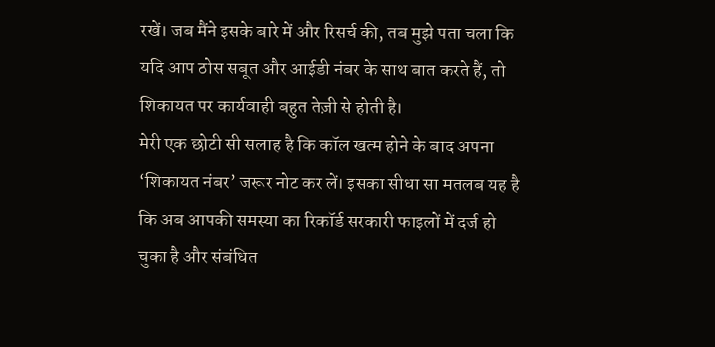रखें। जब मैंने इसके बारे में और रिसर्च की, तब मुझे पता चला कि यदि आप ठोस सबूत और आईडी नंबर के साथ बात करते हैं, तो शिकायत पर कार्यवाही बहुत तेज़ी से होती है।
मेरी एक छोटी सी सलाह है कि कॉल खत्म होने के बाद अपना ‘शिकायत नंबर’ जरूर नोट कर लें। इसका सीधा सा मतलब यह है कि अब आपकी समस्या का रिकॉर्ड सरकारी फाइलों में दर्ज हो चुका है और संबंधित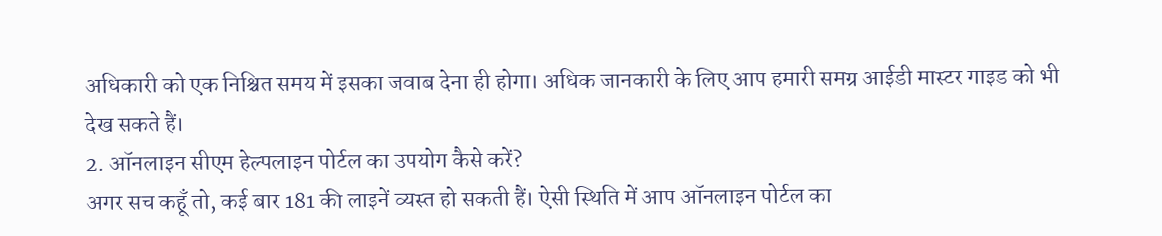अधिकारी को एक निश्चित समय में इसका जवाब देना ही होगा। अधिक जानकारी के लिए आप हमारी समग्र आईडी मास्टर गाइड को भी देख सकते हैं।
2. ऑनलाइन सीएम हेल्पलाइन पोर्टल का उपयोग कैसे करें?
अगर सच कहूँ तो, कई बार 181 की लाइनें व्यस्त हो सकती हैं। ऐसी स्थिति में आप ऑनलाइन पोर्टल का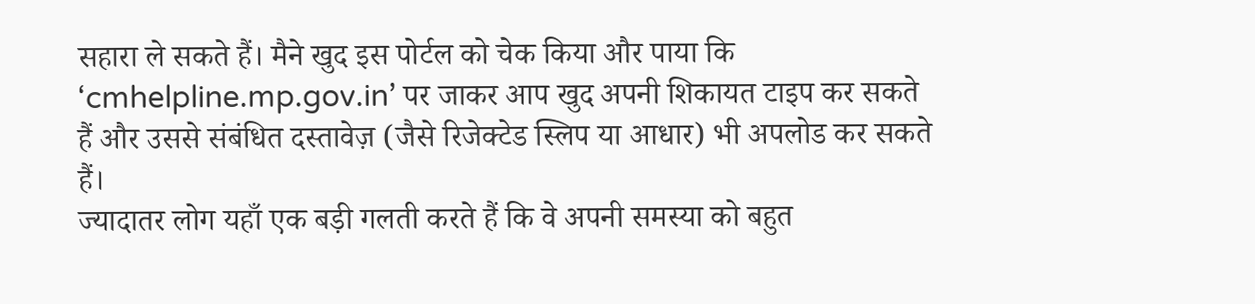सहारा ले सकते हैं। मैने खुद इस पोर्टल को चेक किया और पाया कि ‘cmhelpline.mp.gov.in’ पर जाकर आप खुद अपनी शिकायत टाइप कर सकते हैं और उससे संबंधित दस्तावेज़ (जैसे रिजेक्टेड स्लिप या आधार) भी अपलोड कर सकते हैं।
ज्यादातर लोग यहाँ एक बड़ी गलती करते हैं कि वे अपनी समस्या को बहुत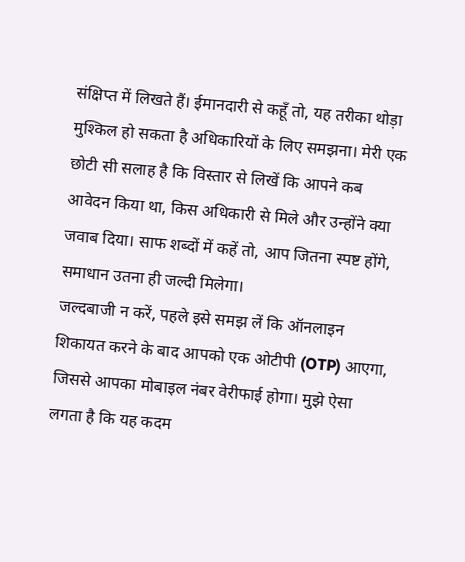संक्षिप्त में लिखते हैं। ईमानदारी से कहूँ तो, यह तरीका थोड़ा मुश्किल हो सकता है अधिकारियों के लिए समझना। मेरी एक छोटी सी सलाह है कि विस्तार से लिखें कि आपने कब आवेदन किया था, किस अधिकारी से मिले और उन्होंने क्या जवाब दिया। साफ शब्दों में कहें तो, आप जितना स्पष्ट होंगे, समाधान उतना ही जल्दी मिलेगा।
जल्दबाजी न करें, पहले इसे समझ लें कि ऑनलाइन शिकायत करने के बाद आपको एक ओटीपी (OTP) आएगा, जिससे आपका मोबाइल नंबर वेरीफाई होगा। मुझे ऐसा लगता है कि यह कदम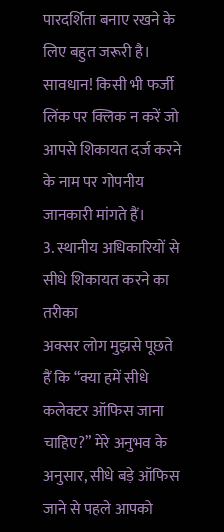पारदर्शिता बनाए रखने के लिए बहुत जरूरी है। सावधान! किसी भी फर्जी लिंक पर क्लिक न करें जो आपसे शिकायत दर्ज करने के नाम पर गोपनीय जानकारी मांगते हैं।
3. स्थानीय अधिकारियों से सीधे शिकायत करने का तरीका
अक्सर लोग मुझसे पूछते हैं कि “क्या हमें सीधे कलेक्टर ऑफिस जाना चाहिए?” मेरे अनुभव के अनुसार, सीधे बड़े ऑफिस जाने से पहले आपको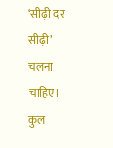‘सीढ़ी दर सीढ़ी’ चलना चाहिए। कुल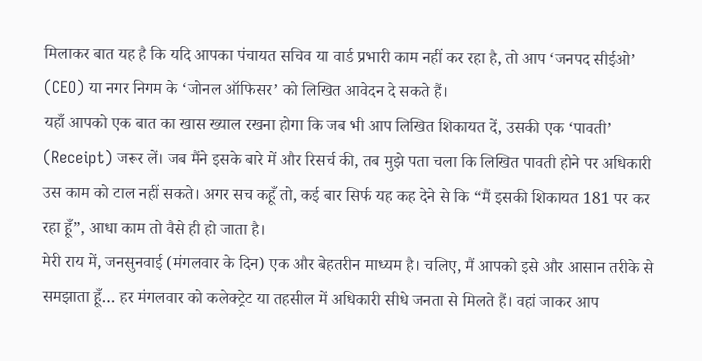मिलाकर बात यह है कि यदि आपका पंचायत सचिव या वार्ड प्रभारी काम नहीं कर रहा है, तो आप ‘जनपद सीईओ’ (CEO) या नगर निगम के ‘जोनल ऑफिसर’ को लिखित आवेदन दे सकते हैं।
यहाँ आपको एक बात का खास ख्याल रखना होगा कि जब भी आप लिखित शिकायत दें, उसकी एक ‘पावती’ (Receipt) जरूर लें। जब मैंने इसके बारे में और रिसर्च की, तब मुझे पता चला कि लिखित पावती होने पर अधिकारी उस काम को टाल नहीं सकते। अगर सच कहूँ तो, कई बार सिर्फ यह कह देने से कि “मैं इसकी शिकायत 181 पर कर रहा हूँ”, आधा काम तो वैसे ही हो जाता है।
मेरी राय में, जनसुनवाई (मंगलवार के दिन) एक और बेहतरीन माध्यम है। चलिए, मैं आपको इसे और आसान तरीके से समझाता हूँ… हर मंगलवार को कलेक्ट्रेट या तहसील में अधिकारी सीधे जनता से मिलते हैं। वहां जाकर आप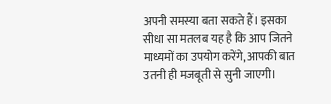अपनी समस्या बता सकते हैं। इसका सीधा सा मतलब यह है कि आप जितने माध्यमों का उपयोग करेंगे, आपकी बात उतनी ही मजबूती से सुनी जाएगी।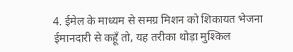4. ईमेल के माध्यम से समग्र मिशन को शिकायत भेजना
ईमानदारी से कहूँ तो, यह तरीका थोड़ा मुश्किल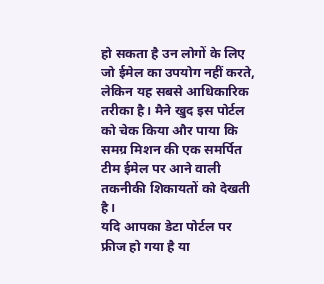हो सकता है उन लोगों के लिए जो ईमेल का उपयोग नहीं करते, लेकिन यह सबसे आधिकारिक तरीका है। मैने खुद इस पोर्टल को चेक किया और पाया कि समग्र मिशन की एक समर्पित टीम ईमेल पर आने वाली तकनीकी शिकायतों को देखती है।
यदि आपका डेटा पोर्टल पर फ्रीज हो गया है या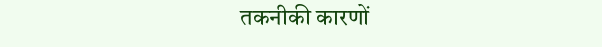तकनीकी कारणों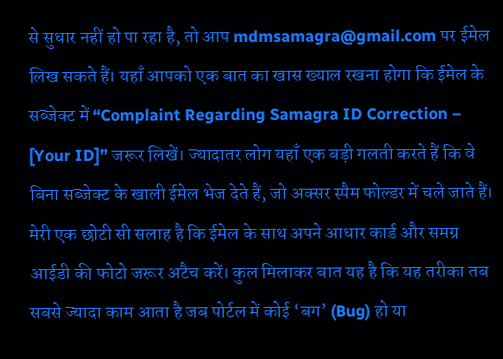से सुधार नहीं हो पा रहा है, तो आप mdmsamagra@gmail.com पर ईमेल लिख सकते हैं। यहाँ आपको एक बात का खास ख्याल रखना होगा कि ईमेल के सब्जेक्ट में “Complaint Regarding Samagra ID Correction – [Your ID]” जरूर लिखें। ज्यादातर लोग यहाँ एक बड़ी गलती करते हैं कि वे बिना सब्जेक्ट के खाली ईमेल भेज देते हैं, जो अक्सर स्पैम फोल्डर में चले जाते हैं।
मेरी एक छोटी सी सलाह है कि ईमेल के साथ अपने आधार कार्ड और समग्र आईडी की फोटो जरूर अटैच करें। कुल मिलाकर बात यह है कि यह तरीका तब सबसे ज्यादा काम आता है जब पोर्टल में कोई ‘बग’ (Bug) हो या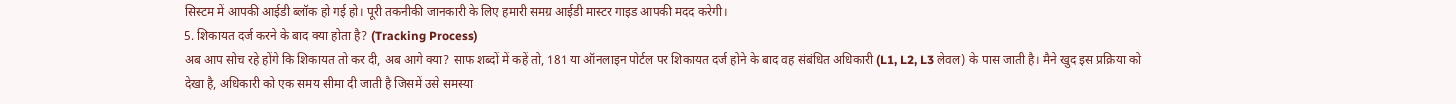सिस्टम में आपकी आईडी ब्लॉक हो गई हो। पूरी तकनीकी जानकारी के लिए हमारी समग्र आईडी मास्टर गाइड आपकी मदद करेगी।
5. शिकायत दर्ज करने के बाद क्या होता है? (Tracking Process)
अब आप सोच रहे होंगे कि शिकायत तो कर दी, अब आगे क्या? साफ शब्दों में कहें तो, 181 या ऑनलाइन पोर्टल पर शिकायत दर्ज होने के बाद वह संबंधित अधिकारी (L1, L2, L3 लेवल) के पास जाती है। मैने खुद इस प्रक्रिया को देखा है, अधिकारी को एक समय सीमा दी जाती है जिसमें उसे समस्या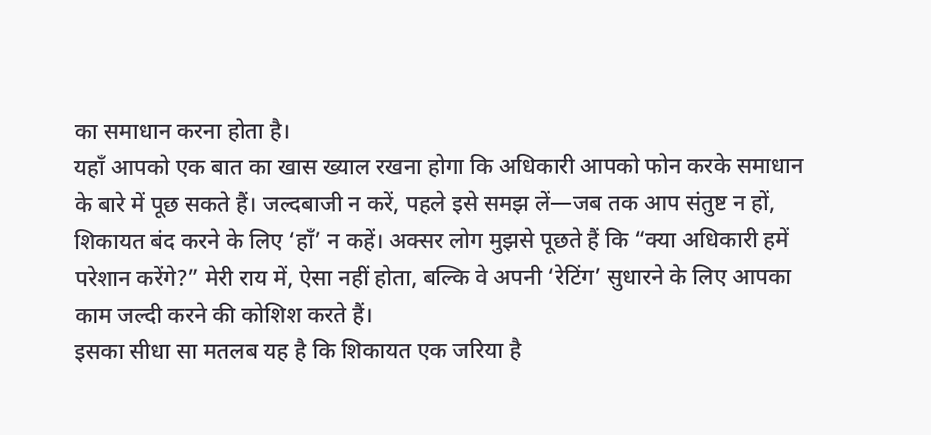का समाधान करना होता है।
यहाँ आपको एक बात का खास ख्याल रखना होगा कि अधिकारी आपको फोन करके समाधान के बारे में पूछ सकते हैं। जल्दबाजी न करें, पहले इसे समझ लें—जब तक आप संतुष्ट न हों, शिकायत बंद करने के लिए ‘हाँ’ न कहें। अक्सर लोग मुझसे पूछते हैं कि “क्या अधिकारी हमें परेशान करेंगे?” मेरी राय में, ऐसा नहीं होता, बल्कि वे अपनी ‘रेटिंग’ सुधारने के लिए आपका काम जल्दी करने की कोशिश करते हैं।
इसका सीधा सा मतलब यह है कि शिकायत एक जरिया है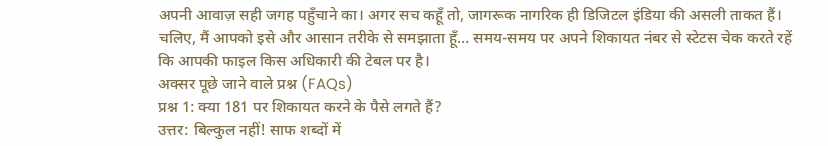अपनी आवाज़ सही जगह पहुँचाने का। अगर सच कहूँ तो, जागरूक नागरिक ही डिजिटल इंडिया की असली ताकत हैं। चलिए, मैं आपको इसे और आसान तरीके से समझाता हूँ… समय-समय पर अपने शिकायत नंबर से स्टेटस चेक करते रहें कि आपकी फाइल किस अधिकारी की टेबल पर है।
अक्सर पूछे जाने वाले प्रश्न (FAQs)
प्रश्न 1: क्या 181 पर शिकायत करने के पैसे लगते हैं?
उत्तर: बिल्कुल नहीं! साफ शब्दों में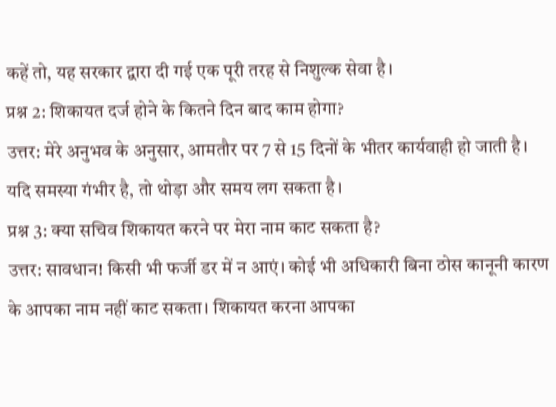कहें तो, यह सरकार द्वारा दी गई एक पूरी तरह से निशुल्क सेवा है।
प्रश्न 2: शिकायत दर्ज होने के कितने दिन बाद काम होगा?
उत्तर: मेरे अनुभव के अनुसार, आमतौर पर 7 से 15 दिनों के भीतर कार्यवाही हो जाती है। यदि समस्या गंभीर है, तो थोड़ा और समय लग सकता है।
प्रश्न 3: क्या सचिव शिकायत करने पर मेरा नाम काट सकता है?
उत्तर: सावधान! किसी भी फर्जी डर में न आएं। कोई भी अधिकारी बिना ठोस कानूनी कारण के आपका नाम नहीं काट सकता। शिकायत करना आपका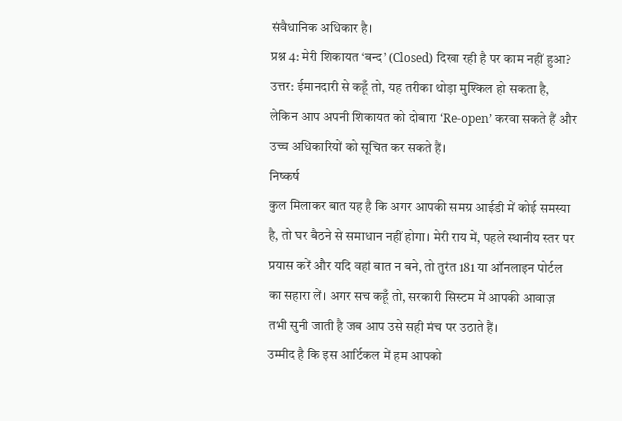संवैधानिक अधिकार है।
प्रश्न 4: मेरी शिकायत ‘बन्द’ (Closed) दिखा रही है पर काम नहीं हुआ?
उत्तर: ईमानदारी से कहूँ तो, यह तरीका थोड़ा मुश्किल हो सकता है, लेकिन आप अपनी शिकायत को दोबारा ‘Re-open’ करवा सकते हैं और उच्च अधिकारियों को सूचित कर सकते हैं।
निष्कर्ष
कुल मिलाकर बात यह है कि अगर आपकी समग्र आईडी में कोई समस्या है, तो घर बैठने से समाधान नहीं होगा। मेरी राय में, पहले स्थानीय स्तर पर प्रयास करें और यदि वहां बात न बने, तो तुरंत 181 या ऑनलाइन पोर्टल का सहारा लें। अगर सच कहूँ तो, सरकारी सिस्टम में आपकी आवाज़ तभी सुनी जाती है जब आप उसे सही मंच पर उठाते हैं।
उम्मीद है कि इस आर्टिकल में हम आपको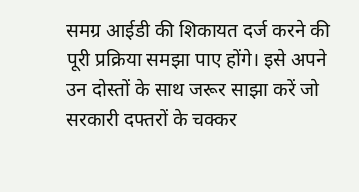समग्र आईडी की शिकायत दर्ज करने की पूरी प्रक्रिया समझा पाए होंगे। इसे अपने उन दोस्तों के साथ जरूर साझा करें जो सरकारी दफ्तरों के चक्कर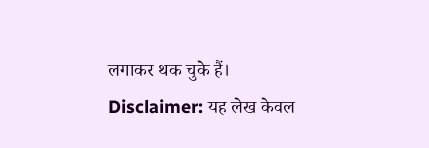लगाकर थक चुके हैं।
Disclaimer: यह लेख केवल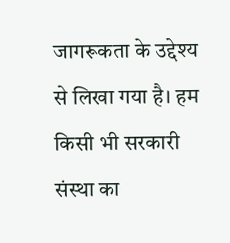जागरूकता के उद्देश्य से लिखा गया है। हम किसी भी सरकारी संस्था का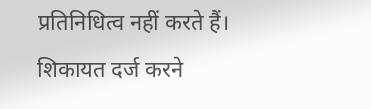प्रतिनिधित्व नहीं करते हैं। शिकायत दर्ज करने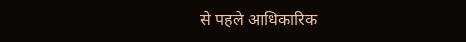से पहले आधिकारिक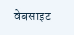वेबसाइट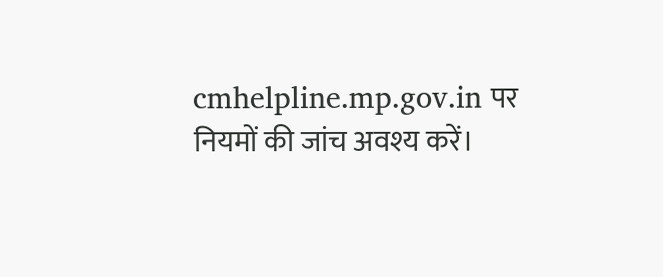cmhelpline.mp.gov.in पर नियमों की जांच अवश्य करें।